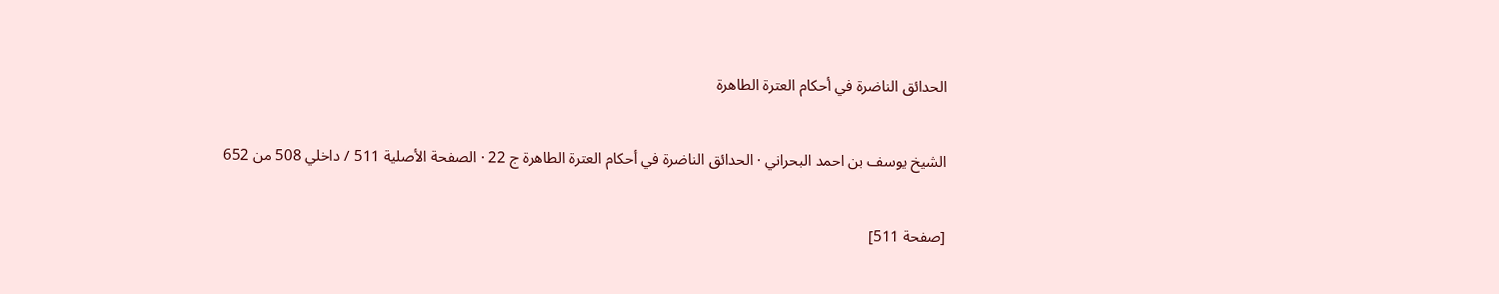الحدائق الناضرة في أحكام العترة الطاهرة

الشيخ يوسف بن احمد البحراني · الحدائق الناضرة في أحكام العترة الطاهرة ج 22 · الصفحة الأصلية 511 / داخلي 508 من 652

[صفحة 511]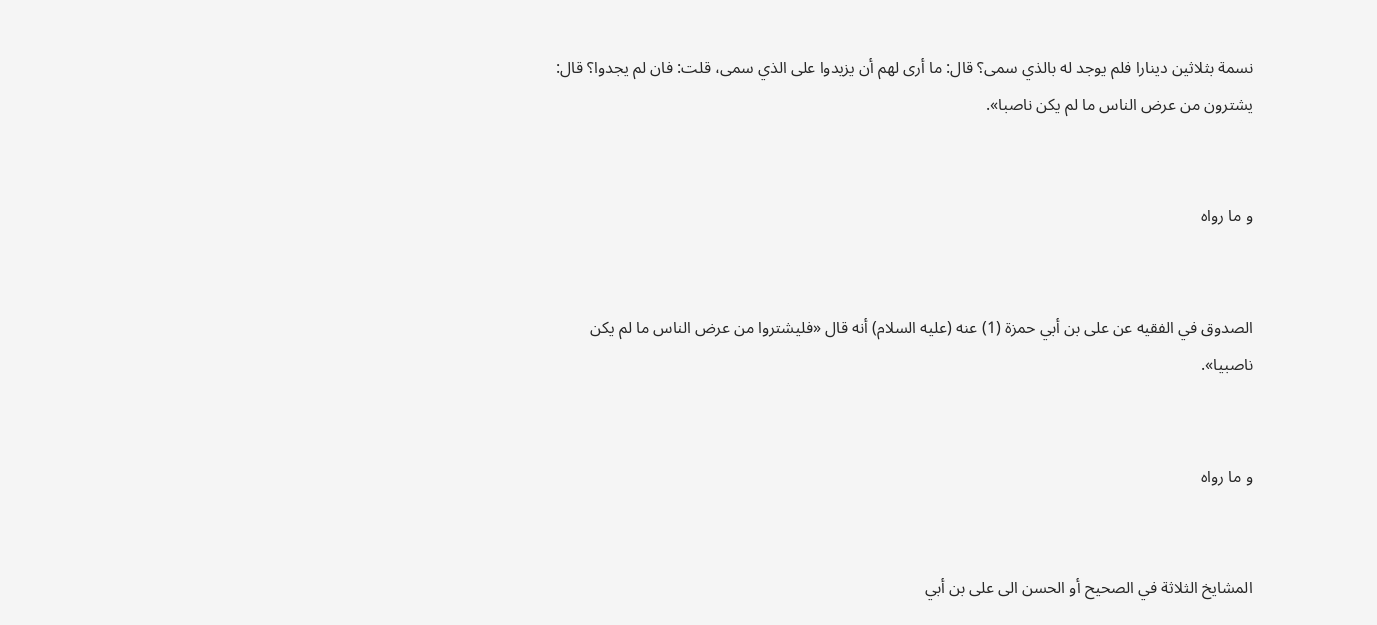نسمة بثلاثين دينارا فلم يوجد له بالذي سمى؟ قال: ما أرى لهم أن يزيدوا على الذي سمى، قلت: فان لم يجدوا؟ قال: يشترون من عرض الناس ما لم يكن ناصبا».


و ما رواه


الصدوق في الفقيه عن على بن أبي حمزة (1) عنه (عليه السلام) أنه قال «فليشتروا من عرض الناس ما لم يكن ناصبيا».


و ما رواه


المشايخ الثلاثة في الصحيح أو الحسن الى على بن أبي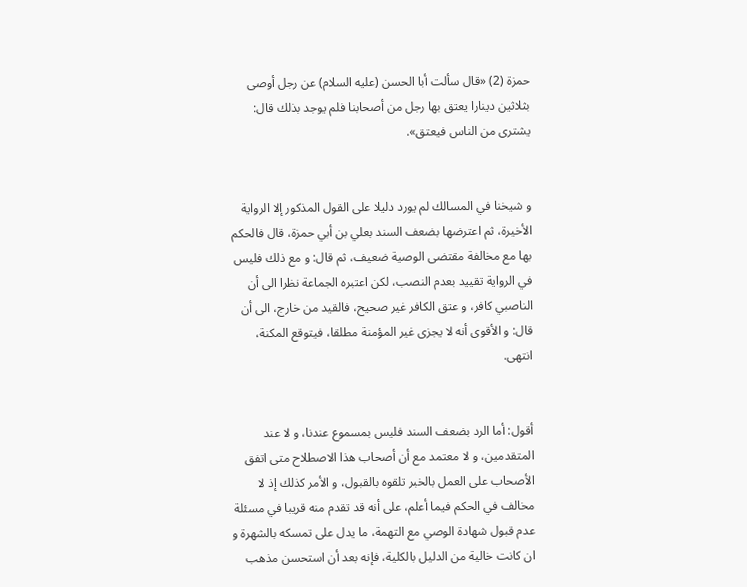حمزة (2) «قال سألت أبا الحسن (عليه السلام) عن رجل أوصى بثلاثين دينارا يعتق بها رجل من أصحابنا فلم يوجد بذلك قال: يشترى من الناس فيعتق».


و شيخنا في المسالك لم يورد دليلا على القول المذكور إلا الرواية الأخيرة، ثم اعترضها بضعف السند بعلي بن أبي حمزة، قال فالحكم بها مع مخالفة مقتضى الوصية ضعيف، ثم قال: و مع ذلك فليس في الرواية تقييد بعدم النصب، لكن اعتبره الجماعة نظرا الى أن الناصبي كافر، و عتق الكافر غير صحيح، فالقيد من خارج، الى أن قال: و الأقوى أنه لا يجزى غير المؤمنة مطلقا، فيتوقع المكنة، انتهى.


أقول: أما الرد بضعف السند فليس بمسموع عندنا، و لا عند المتقدمين، و لا معتمد مع أن أصحاب هذا الاصطلاح متى اتفق الأصحاب على العمل بالخبر تلقوه بالقبول، و الأمر كذلك إذ لا مخالف في الحكم فيما أعلم، على أنه قد تقدم منه قريبا في مسئلة عدم قبول شهادة الوصي مع التهمة، ما يدل على تمسكه بالشهرة و ان كانت خالية من الدليل بالكلية، فإنه بعد أن استحسن مذهب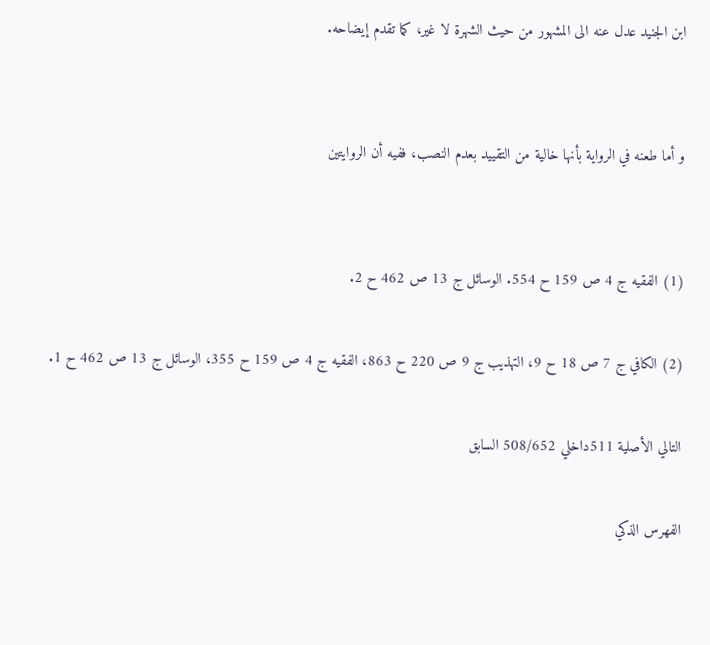ابن الجنيد عدل عنه الى المشهور من حيث الشهرة لا غير، كما تقدم إيضاحه.


و أما طعنه في الرواية بأنها خالية من التقييد بعدم النصب، ففيه أن الروايتين


(1) الفقيه ج 4 ص 159 ح 554. الوسائل ج 13 ص 462 ح 2.

(2) الكافي ج 7 ص 18 ح 9، التهذيب ج 9 ص 220 ح 863، الفقيه ج 4 ص 159 ح 355، الوسائل ج 13 ص 462 ح 1.

التالي الأصلية 511داخلي 508/652 السابق

الفهرس الذكي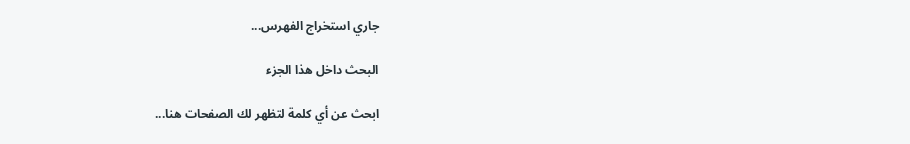جاري استخراج الفهرس...

البحث داخل هذا الجزء

ابحث عن أي كلمة لتظهر لك الصفحات هنا...